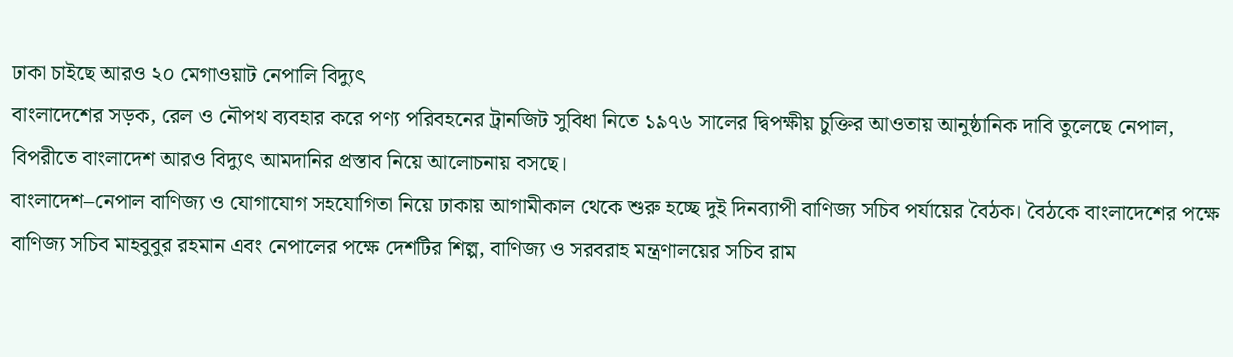ঢাকা চাইছে আরও ২০ মেগাওয়াট নেপালি বিদ্যুৎ
বাংলাদেশের সড়ক, রেল ও নৌপথ ব্যবহার করে পণ্য পরিবহনের ট্রানজিট সুবিধা নিতে ১৯৭৬ সালের দ্বিপক্ষীয় চুক্তির আওতায় আনুষ্ঠানিক দাবি তুলেছে নেপাল, বিপরীতে বাংলাদেশ আরও বিদ্যুৎ আমদানির প্রস্তাব নিয়ে আলোচনায় বসছে।
বাংলাদেশ–নেপাল বাণিজ্য ও যোগাযোগ সহযোগিতা নিয়ে ঢাকায় আগামীকাল থেকে শুরু হচ্ছে দুই দিনব্যাপী বাণিজ্য সচিব পর্যায়ের বৈঠক। বৈঠকে বাংলাদেশের পক্ষে বাণিজ্য সচিব মাহবুবুর রহমান এবং নেপালের পক্ষে দেশটির শিল্প, বাণিজ্য ও সরবরাহ মন্ত্রণালয়ের সচিব রাম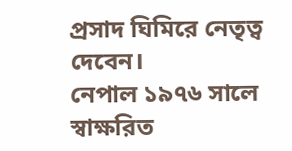প্রসাদ ঘিমিরে নেতৃত্ব দেবেন।
নেপাল ১৯৭৬ সালে স্বাক্ষরিত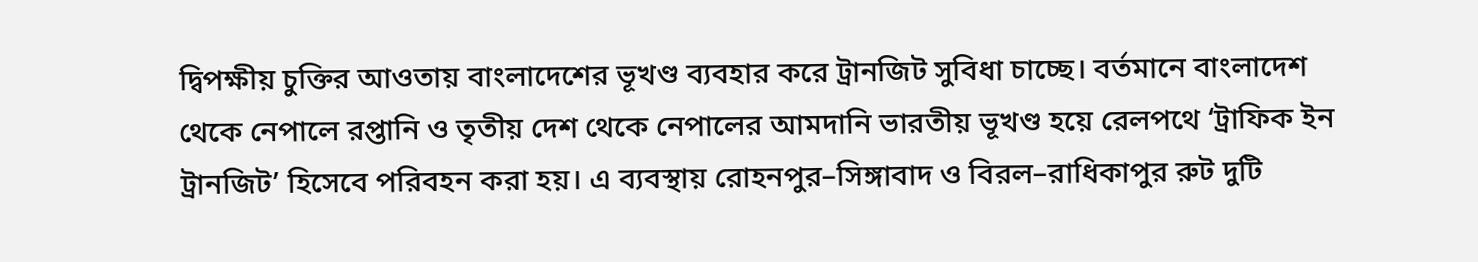দ্বিপক্ষীয় চুক্তির আওতায় বাংলাদেশের ভূখণ্ড ব্যবহার করে ট্রানজিট সুবিধা চাচ্ছে। বর্তমানে বাংলাদেশ থেকে নেপালে রপ্তানি ও তৃতীয় দেশ থেকে নেপালের আমদানি ভারতীয় ভূখণ্ড হয়ে রেলপথে ‘ট্রাফিক ইন ট্রানজিট’ হিসেবে পরিবহন করা হয়। এ ব্যবস্থায় রোহনপুর–সিঙ্গাবাদ ও বিরল–রাধিকাপুর রুট দুটি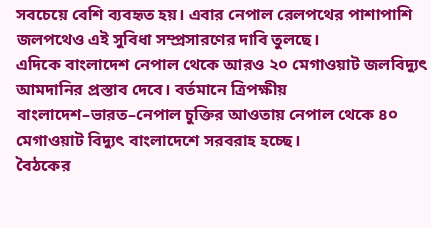সবচেয়ে বেশি ব্যবহৃত হয়। এবার নেপাল রেলপথের পাশাপাশি জলপথেও এই সুবিধা সম্প্রসারণের দাবি তুলছে।
এদিকে বাংলাদেশ নেপাল থেকে আরও ২০ মেগাওয়াট জলবিদ্যুৎ আমদানির প্রস্তাব দেবে। বর্তমানে ত্রিপক্ষীয় বাংলাদেশ–ভারত–নেপাল চুক্তির আওতায় নেপাল থেকে ৪০ মেগাওয়াট বিদ্যুৎ বাংলাদেশে সরবরাহ হচ্ছে।
বৈঠকের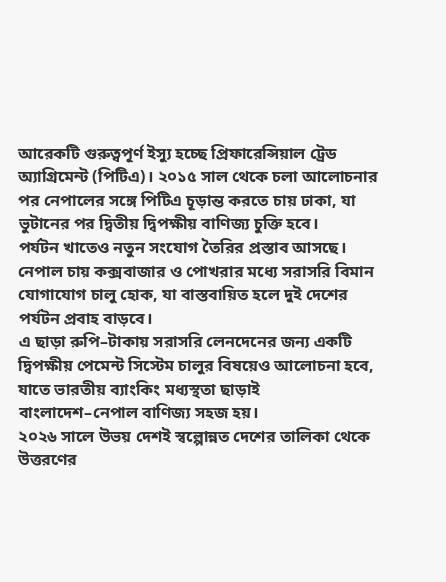আরেকটি গুরুত্বপূর্ণ ইস্যু হচ্ছে প্রিফারেন্সিয়াল ট্রেড অ্যাগ্রিমেন্ট (পিটিএ)। ২০১৫ সাল থেকে চলা আলোচনার পর নেপালের সঙ্গে পিটিএ চূড়ান্ত করতে চায় ঢাকা, যা ভুটানের পর দ্বিতীয় দ্বিপক্ষীয় বাণিজ্য চুক্তি হবে।
পর্যটন খাতেও নতুন সংযোগ তৈরির প্রস্তাব আসছে। নেপাল চায় কক্সবাজার ও পোখরার মধ্যে সরাসরি বিমান যোগাযোগ চালু হোক, যা বাস্তবায়িত হলে দুই দেশের পর্যটন প্রবাহ বাড়বে।
এ ছাড়া রুপি–টাকায় সরাসরি লেনদেনের জন্য একটি দ্বিপক্ষীয় পেমেন্ট সিস্টেম চালুর বিষয়েও আলোচনা হবে, যাতে ভারতীয় ব্যাংকিং মধ্যস্থতা ছাড়াই বাংলাদেশ–নেপাল বাণিজ্য সহজ হয়।
২০২৬ সালে উভয় দেশই স্বল্পোন্নত দেশের তালিকা থেকে উত্তরণের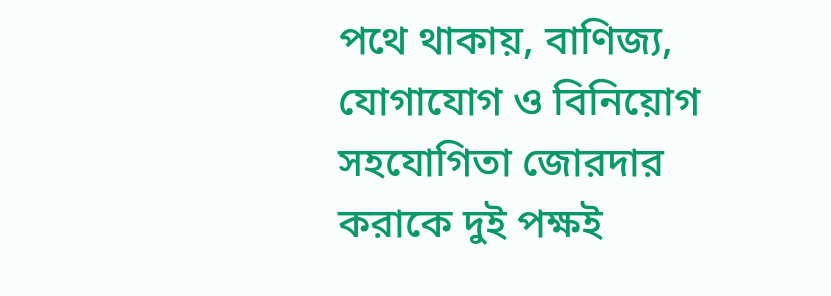পথে থাকায়, বাণিজ্য, যোগাযোগ ও বিনিয়োগ সহযোগিতা জোরদার করাকে দুই পক্ষই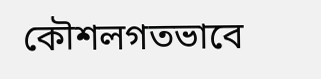কৌশলগতভাবে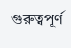গুরুত্বপূর্ণ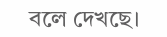বলে দেখছে।